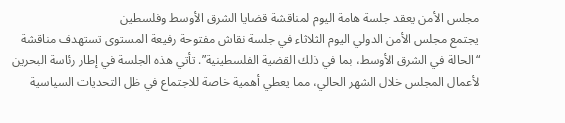مجلس الأمن يعقد جلسة هامة اليوم لمناقشة قضايا الشرق الأوسط وفلسطين
يجتمع مجلس الأمن الدولي اليوم الثلاثاء في جلسة نقاش مفتوحة رفيعة المستوى تستهدف مناقشة “الحالة في الشرق الأوسط، بما في ذلك القضية الفلسطينية”. تأتي هذه الجلسة في إطار رئاسة البحرين لأعمال المجلس خلال الشهر الحالي، مما يعطي أهمية خاصة للاجتماع في ظل التحديات السياسية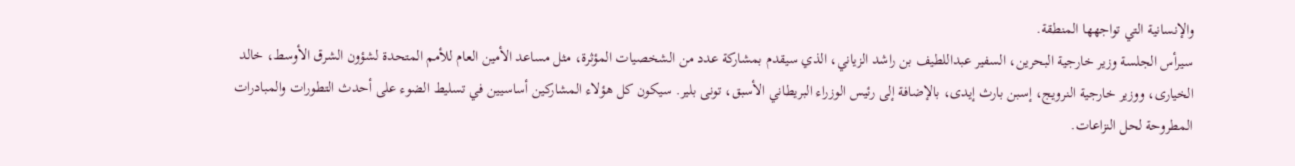والإنسانية التي تواجهها المنطقة.
سيرأس الجلسة وزير خارجية البحرين، السفير عبداللطيف بن راشد الزياني، الذي سيقدم بمشاركة عدد من الشخصيات المؤثرة، مثل مساعد الأمين العام للأمم المتحدة لشؤون الشرق الأوسط، خالد الخيارى، ووزير خارجية النرويج، إسبن بارث إيدى، بالإضافة إلى رئيس الوزراء البريطاني الأسبق، تونى بلير. سيكون كل هؤلاء المشاركين أساسيين في تسليط الضوء على أحدث التطورات والمبادرات المطروحة لحل النزاعات.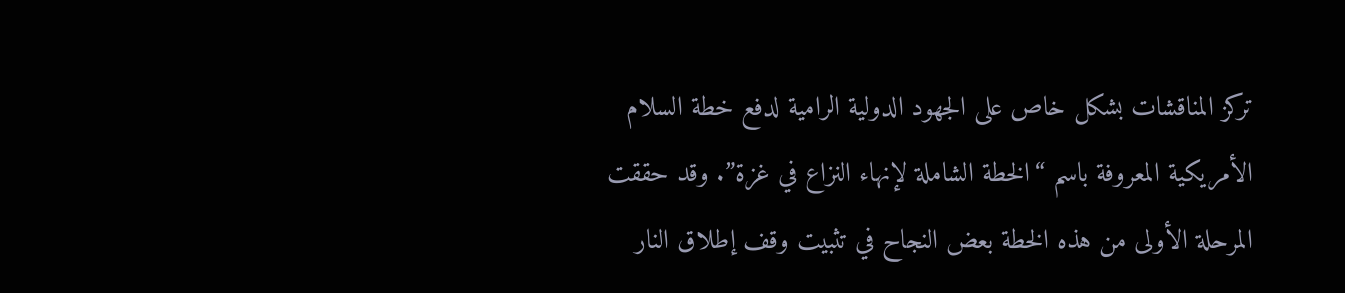تركز المناقشات بشكل خاص على الجهود الدولية الرامية لدفع خطة السلام الأمريكية المعروفة باسم “الخطة الشاملة لإنهاء النزاع في غزة”. وقد حققت المرحلة الأولى من هذه الخطة بعض النجاح في تثبيت وقف إطلاق النار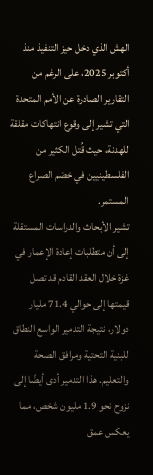الهش الذي دخل حيز التنفيذ منذ أكتوبر 2025، على الرغم من التقارير الصادرة عن الأمم المتحدة التي تشير إلى وقوع انتهاكات مقلقة للهدنة، حيث قُتل الكثير من الفلسطينيين في خضم الصراع المستمر.
تشير الأبحاث والدراسات المستقلة إلى أن متطلبات إعادة الإعمار في غزة خلال العقد القادم قد تصل قيمتها إلى حوالي 71.4 مليار دولار، نتيجة التدمير الواسع النطاق للبنية التحتية ومرافق الصحة والتعليم. هذا التدمير أدى أيضًا إلى نزوح نحو 1.9 مليون شخص، مما يعكس عمق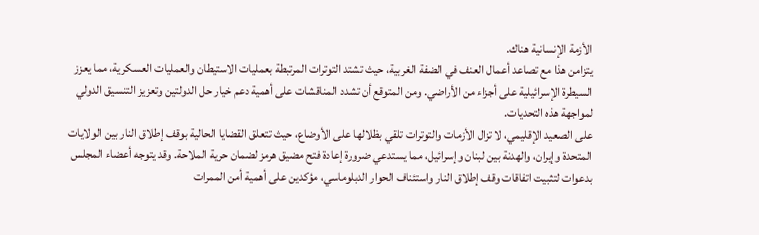الأزمة الإنسانية هناك.
يتزامن هذا مع تصاعد أعمال العنف في الضفة الغربية، حيث تشتد التوترات المرتبطة بعمليات الاستيطان والعمليات العسكرية، مما يعزز السيطرة الإسرائيلية على أجزاء من الأراضي. ومن المتوقع أن تشدد المناقشات على أهمية دعم خيار حل الدولتين وتعزيز التنسيق الدولي لمواجهة هذه التحديات.
على الصعيد الإقليمي، لا تزال الأزمات والتوترات تلقي بظلالها على الأوضاع، حيث تتعلق القضايا الحالية بوقف إطلاق النار بين الولايات المتحدة وإيران، والهدنة بين لبنان وإسرائيل، مما يستدعي ضرورة إعادة فتح مضيق هرمز لضمان حرية الملاحة. وقد يتوجه أعضاء المجلس بدعوات لتثبيت اتفاقات وقف إطلاق النار واستئناف الحوار الدبلوماسي، مؤكدين على أهمية أمن الممرات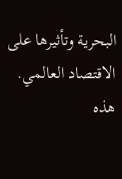البحرية وتأثيرها على الاقتصاد العالمي.
هذه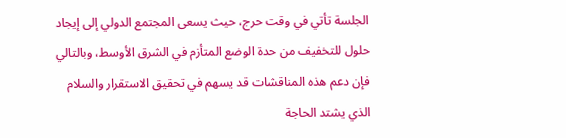الجلسة تأتي في وقت حرج، حيث يسعى المجتمع الدولي إلى إيجاد حلول للتخفيف من حدة الوضع المتأزم في الشرق الأوسط، وبالتالي فإن دعم هذه المناقشات قد يسهم في تحقيق الاستقرار والسلام الذي يشتد الحاجة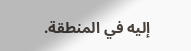إليه في المنطقة.